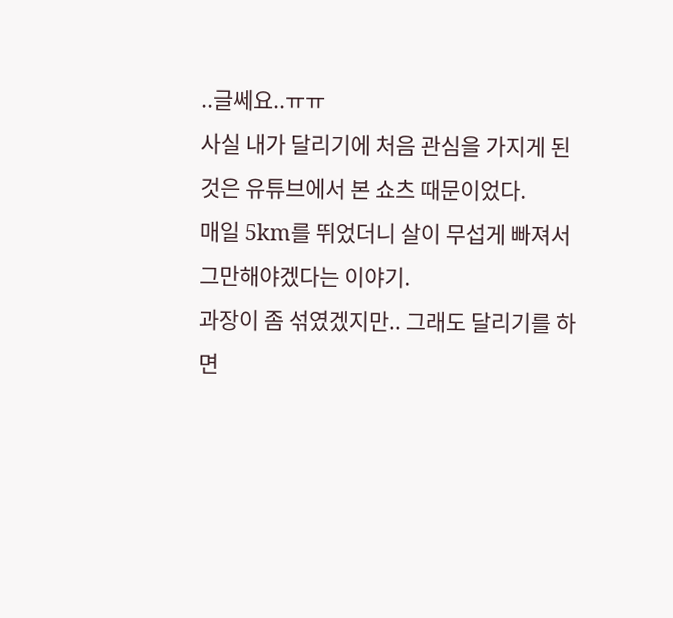..글쎄요..ㅠㅠ
사실 내가 달리기에 처음 관심을 가지게 된 것은 유튜브에서 본 쇼츠 때문이었다.
매일 5km를 뛰었더니 살이 무섭게 빠져서 그만해야겠다는 이야기.
과장이 좀 섞였겠지만.. 그래도 달리기를 하면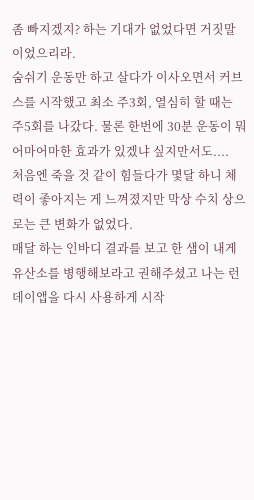좀 빠지겠지? 하는 기대가 없었다면 거짓말이었으리라.
숨쉬기 운동만 하고 살다가 이사오면서 커브스를 시작했고 최소 주3회, 열심히 할 때는 주5회를 나갔다. 물론 한번에 30분 운동이 뭐 어마어마한 효과가 있겠냐 싶지만서도....
처음엔 죽을 것 같이 힘들다가 몇달 하니 체력이 좋아지는 게 느껴졌지만 막상 수치 상으로는 큰 변화가 없었다.
매달 하는 인바디 결과를 보고 한 샘이 내게 유산소를 병행해보라고 권해주셨고 나는 런데이앱을 다시 사용하게 시작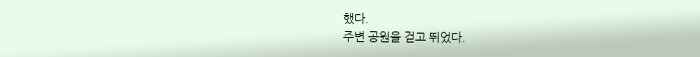했다.
주변 공원을 걷고 뛰었다.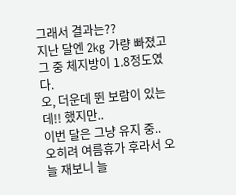그래서 결과는??
지난 달엔 2kg 가량 빠졌고 그 중 체지방이 1.8정도였다.
오, 더운데 뛴 보람이 있는데!! 했지만..
이번 달은 그냥 유지 중..
오히려 여름휴가 후라서 오늘 재보니 늘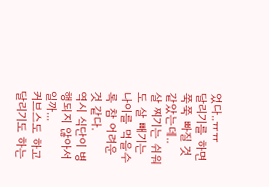었다..ㅠㅠ
달리기를 하면 쭉쭉 빠질 것 같았는데..
살 찌기는 쉬워도 살 빼기는 나이를 먹을수록 참 어려운 것 같다.
역시 식단이 병행되지 않아서일까...
커브스도 하고 달리기도 하는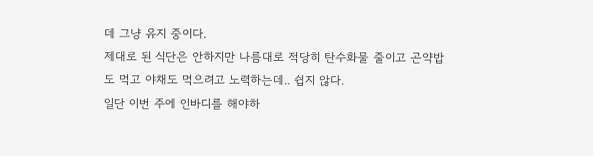데 그냥 유지 중이다.
제대로 된 식단은 안하지만 나름대로 적당히 탄수화물 줄이고 곤약밥도 먹고 야채도 먹으려고 노력하는데.. 쉽지 않다.
일단 이번 주에 인바디를 해야하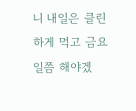니 내일은 클린하게 먹고 금요일쯤 해야겠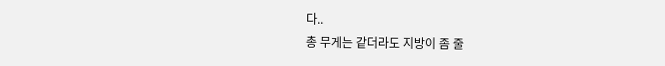다..
총 무게는 같더라도 지방이 좀 줄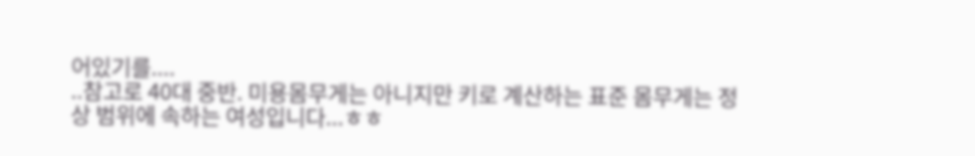어있기를....
..참고로 40대 중반. 미용몸무게는 아니지만 키로 계산하는 표준 몸무게는 정상 범위에 속하는 여성입니다...ㅎㅎ